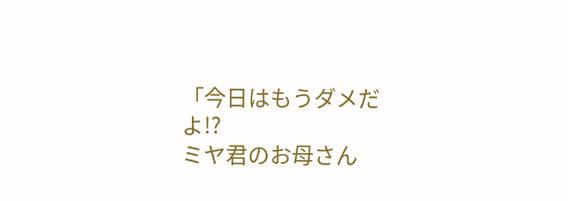「今日はもうダメだよ!?
ミヤ君のお母さん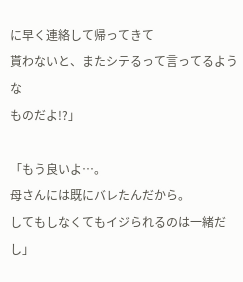に早く連絡して帰ってきて
貰わないと、またシテるって言ってるような
ものだよ!?」

「もう良いよ…。
母さんには既にバレたんだから。
してもしなくてもイジられるのは一緒だし」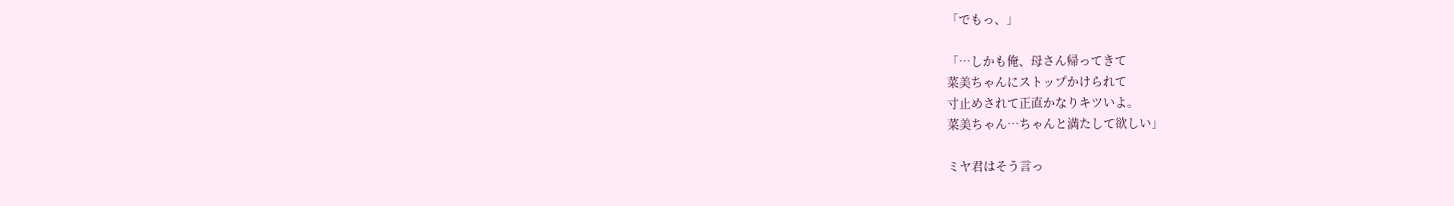「でもっ、」

「…しかも俺、母さん帰ってきて
菜美ちゃんにストップかけられて
寸止めされて正直かなりキツいよ。
菜美ちゃん…ちゃんと満たして欲しい」

ミヤ君はそう言っ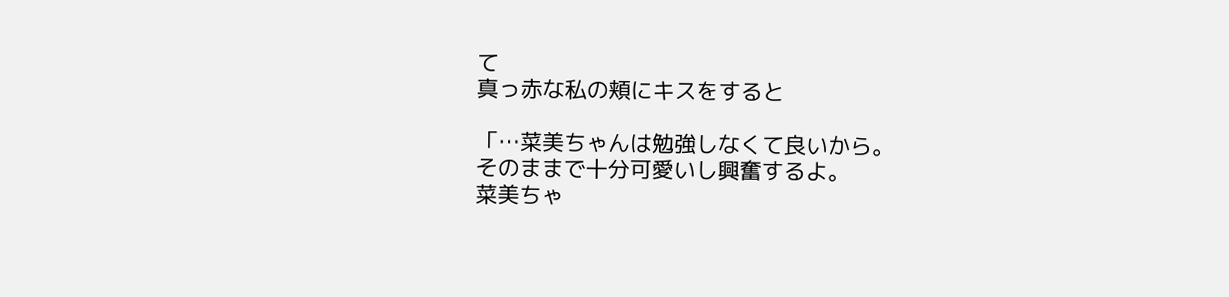て
真っ赤な私の頬にキスをすると

「…菜美ちゃんは勉強しなくて良いから。
そのままで十分可愛いし興奮するよ。
菜美ちゃ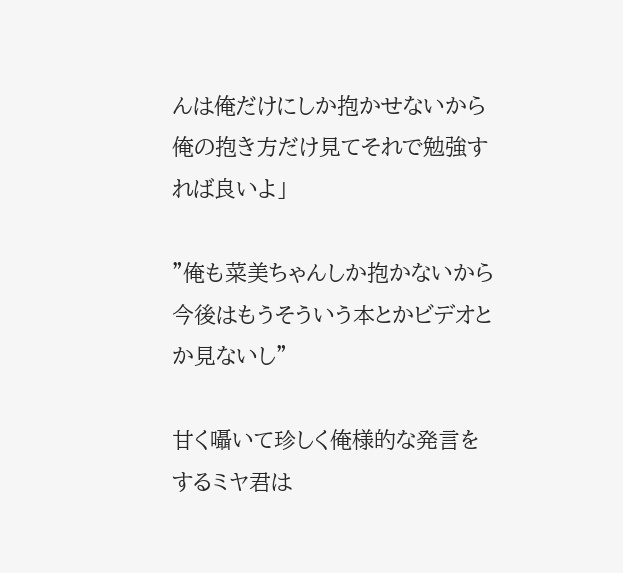んは俺だけにしか抱かせないから
俺の抱き方だけ見てそれで勉強すれば良いよ」

"俺も菜美ちゃんしか抱かないから
今後はもうそういう本とかビデオとか見ないし"

甘く囁いて珍しく俺様的な発言をするミヤ君は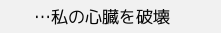…私の心臓を破壊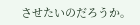させたいのだろうか。